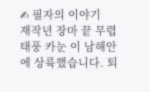✍ 필자의 이야기
재작년 장마 끝 무렵 태풍 카눈 이 남해안에 상륙했습니다. 퇴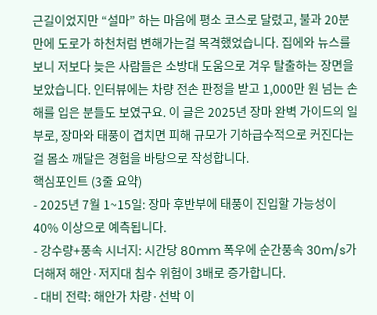근길이었지만 “설마” 하는 마음에 평소 코스로 달렸고, 불과 20분 만에 도로가 하천처럼 변해가는걸 목격했었습니다. 집에와 뉴스를 보니 저보다 늦은 사람들은 소방대 도움으로 겨우 탈출하는 장면을 보았습니다. 인터뷰에는 차량 전손 판정을 받고 1,000만 원 넘는 손해를 입은 분들도 보였구요. 이 글은 2025년 장마 완벽 가이드의 일부로, 장마와 태풍이 겹치면 피해 규모가 기하급수적으로 커진다는 걸 몸소 깨달은 경험을 바탕으로 작성합니다.
핵심포인트 (3줄 요약)
- 2025년 7월 1~15일: 장마 후반부에 태풍이 진입할 가능성이 40% 이상으로 예측됩니다.
- 강수량+풍속 시너지: 시간당 80mm 폭우에 순간풍속 30m/s가 더해져 해안·저지대 침수 위험이 3배로 증가합니다.
- 대비 전략: 해안가 차량·선박 이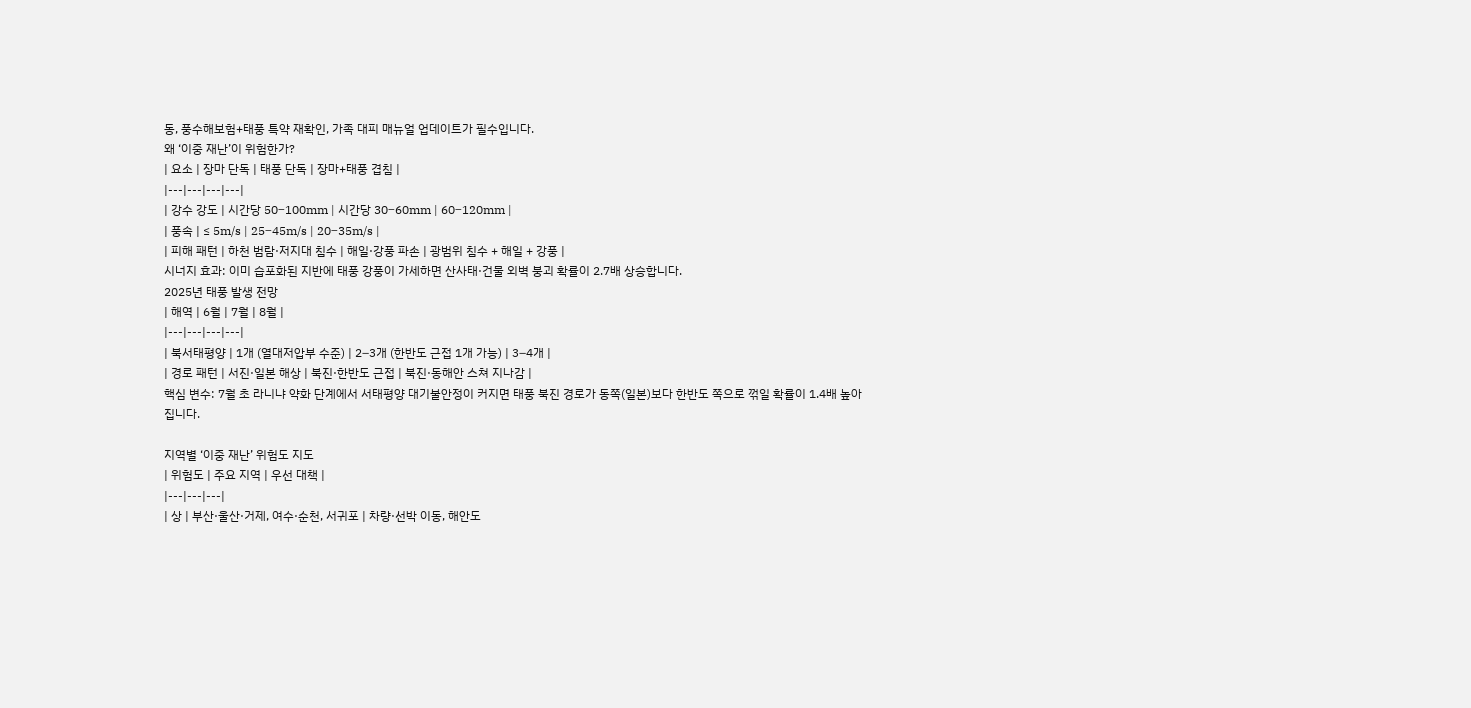동, 풍수해보험+태풍 특약 재확인, 가족 대피 매뉴얼 업데이트가 필수입니다.
왜 ‘이중 재난’이 위험한가?
| 요소 | 장마 단독 | 태풍 단독 | 장마+태풍 겹침 |
|---|---|---|---|
| 강수 강도 | 시간당 50‒100mm | 시간당 30‒60mm | 60‒120mm |
| 풍속 | ≤ 5m/s | 25‒45m/s | 20‒35m/s |
| 피해 패턴 | 하천 범람·저지대 침수 | 해일·강풍 파손 | 광범위 침수 + 해일 + 강풍 |
시너지 효과: 이미 습포화된 지반에 태풍 강풍이 가세하면 산사태·건물 외벽 붕괴 확률이 2.7배 상승합니다.
2025년 태풍 발생 전망
| 해역 | 6월 | 7월 | 8월 |
|---|---|---|---|
| 북서태평양 | 1개 (열대저압부 수준) | 2‒3개 (한반도 근접 1개 가능) | 3‒4개 |
| 경로 패턴 | 서진·일본 해상 | 북진·한반도 근접 | 북진·동해안 스쳐 지나감 |
핵심 변수: 7월 초 라니냐 약화 단계에서 서태평양 대기불안정이 커지면 태풍 북진 경로가 동쪽(일본)보다 한반도 쪽으로 꺾일 확률이 1.4배 높아집니다.

지역별 ‘이중 재난’ 위험도 지도
| 위험도 | 주요 지역 | 우선 대책 |
|---|---|---|
| 상 | 부산·울산·거제, 여수·순천, 서귀포 | 차량·선박 이동, 해안도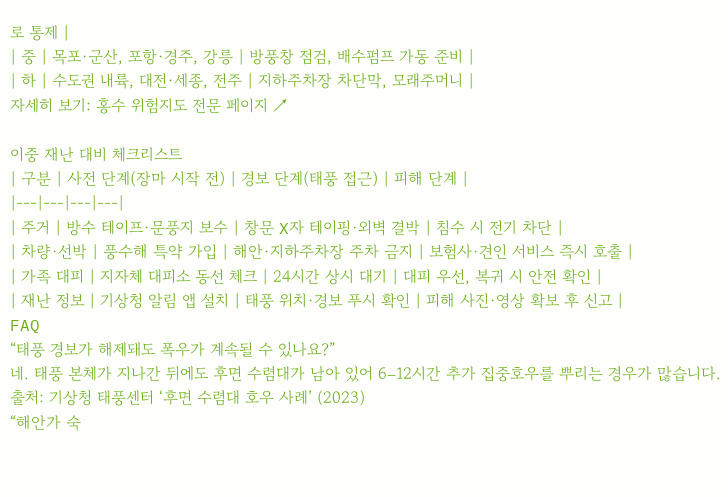로 통제 |
| 중 | 목포·군산, 포항·경주, 강릉 | 방풍창 점검, 배수펌프 가동 준비 |
| 하 | 수도권 내륙, 대전·세종, 전주 | 지하주차장 차단막, 모래주머니 |
자세히 보기: 홍수 위험지도 전문 페이지 ↗

이중 재난 대비 체크리스트
| 구분 | 사전 단계(장마 시작 전) | 경보 단계(태풍 접근) | 피해 단계 |
|---|---|---|---|
| 주거 | 방수 테이프·문풍지 보수 | 창문 X자 테이핑·외벽 결박 | 침수 시 전기 차단 |
| 차량·선박 | 풍수해 특약 가입 | 해안·지하주차장 주차 금지 | 보험사·견인 서비스 즉시 호출 |
| 가족 대피 | 지자체 대피소 동선 체크 | 24시간 상시 대기 | 대피 우선, 복귀 시 안전 확인 |
| 재난 정보 | 기상청 알림 앱 설치 | 태풍 위치·경보 푸시 확인 | 피해 사진·영상 확보 후 신고 |
FAQ
“태풍 경보가 해제돼도 폭우가 계속될 수 있나요?”
네. 태풍 본체가 지나간 뒤에도 후면 수렴대가 남아 있어 6‒12시간 추가 집중호우를 뿌리는 경우가 많습니다.
출처: 기상청 태풍센터 ‘후면 수렴대 호우 사례’ (2023)
“해안가 숙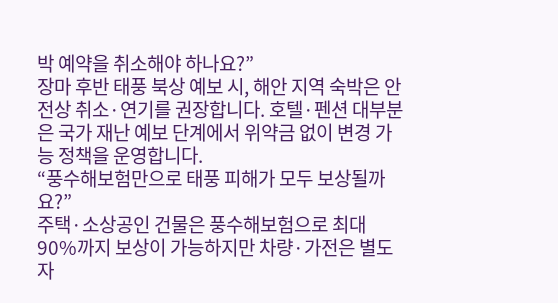박 예약을 취소해야 하나요?”
장마 후반 태풍 북상 예보 시, 해안 지역 숙박은 안전상 취소·연기를 권장합니다. 호텔·펜션 대부분은 국가 재난 예보 단계에서 위약금 없이 변경 가능 정책을 운영합니다.
“풍수해보험만으로 태풍 피해가 모두 보상될까요?”
주택·소상공인 건물은 풍수해보험으로 최대 90%까지 보상이 가능하지만 차량·가전은 별도 자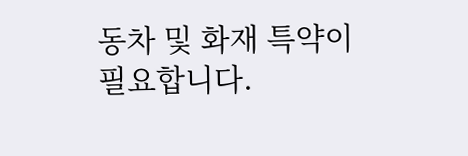동차 및 화재 특약이 필요합니다.